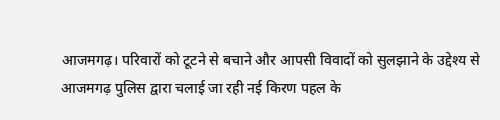आजमगढ़। परिवारों को टूटने से बचाने और आपसी विवादों को सुलझाने के उद्देश्य से आजमगढ़ पुलिस द्वारा चलाई जा रही नई किरण पहल के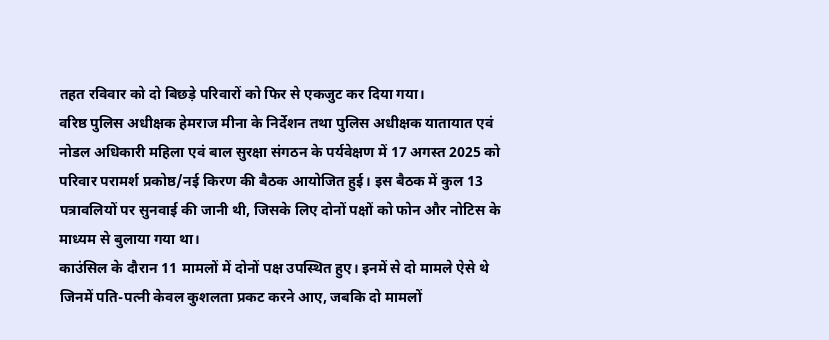तहत रविवार को दो बिछड़े परिवारों को फिर से एकजुट कर दिया गया।
वरिष्ठ पुलिस अधीक्षक हेमराज मीना के निर्देशन तथा पुलिस अधीक्षक यातायात एवं नोडल अधिकारी महिला एवं बाल सुरक्षा संगठन के पर्यवेक्षण में 17 अगस्त 2025 को परिवार परामर्श प्रकोष्ठ/नई किरण की बैठक आयोजित हुई। इस बैठक में कुल 13 पत्रावलियों पर सुनवाई की जानी थी, जिसके लिए दोनों पक्षों को फोन और नोटिस के माध्यम से बुलाया गया था।
काउंसिल के दौरान 11 मामलों में दोनों पक्ष उपस्थित हुए। इनमें से दो मामले ऐसे थे जिनमें पति-पत्नी केवल कुशलता प्रकट करने आए, जबकि दो मामलों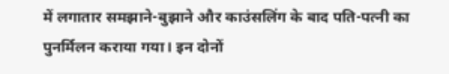में लगातार समझाने-बुझाने और काउंसलिंग के बाद पति-पत्नी का पुनर्मिलन कराया गया। इन दोनों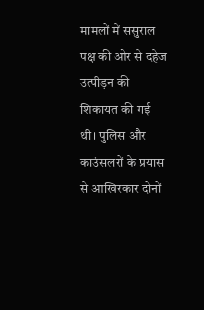मामलों में ससुराल पक्ष की ओर से दहेज उत्पीड़न की शिकायत की गई थी। पुलिस और काउंसलरों के प्रयास से आखिरकार दोनों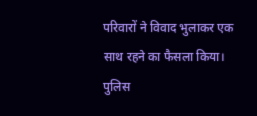परिवारों ने विवाद भुलाकर एक साथ रहने का फैसला किया।
पुलिस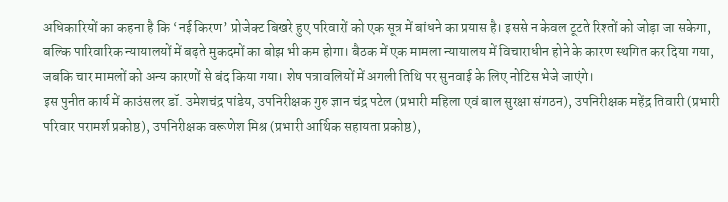अधिकारियों का कहना है कि ‘नई किरण’ प्रोजेक्ट बिखरे हुए परिवारों को एक सूत्र में बांधने का प्रयास है। इससे न केवल टूटते रिश्तों को जोड़ा जा सकेगा, बल्कि पारिवारिक न्यायालयों में बढ़ते मुकदमों का बोझ भी कम होगा। बैठक में एक मामला न्यायालय में विचाराधीन होने के कारण स्थगित कर दिया गया, जबकि चार मामलों को अन्य कारणों से बंद किया गया। शेष पत्रावलियों में अगली तिथि पर सुनवाई के लिए नोटिस भेजे जाएंगे।
इस पुनीत कार्य में काउंसलर डॉ. उमेशचंद्र पांडेय, उपनिरीक्षक गुरु ज्ञान चंद्र पटेल (प्रभारी महिला एवं बाल सुरक्षा संगठन), उपनिरीक्षक महेंद्र तिवारी (प्रभारी परिवार परामर्श प्रकोष्ठ), उपनिरीक्षक वरूणेश मिश्र (प्रभारी आर्थिक सहायता प्रकोष्ठ),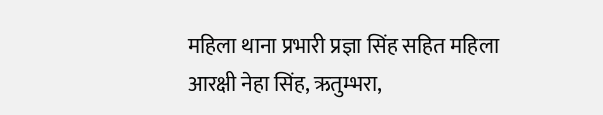महिला थाना प्रभारी प्रज्ञा सिंह सहित महिला आरक्षी नेहा सिंह, ऋतुम्भरा,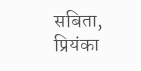सबिता, प्रियंका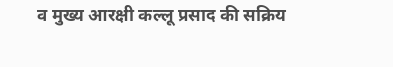व मुख्य आरक्षी कल्लू प्रसाद की सक्रिय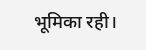भूमिका रही।